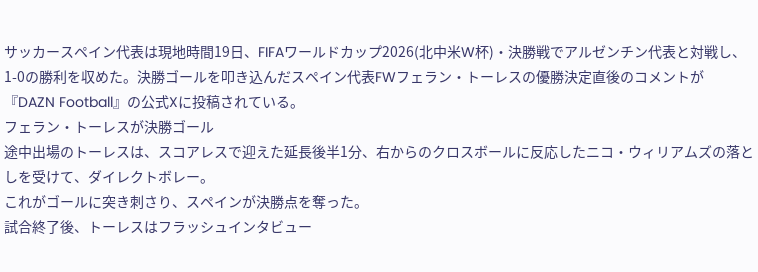サッカースペイン代表は現地時間19日、FIFAワールドカップ2026(北中米W杯)・決勝戦でアルゼンチン代表と対戦し、1-0の勝利を収めた。決勝ゴールを叩き込んだスペイン代表FWフェラン・トーレスの優勝決定直後のコメントが『DAZN Football』の公式Xに投稿されている。
フェラン・トーレスが決勝ゴール
途中出場のトーレスは、スコアレスで迎えた延長後半1分、右からのクロスボールに反応したニコ・ウィリアムズの落としを受けて、ダイレクトボレー。
これがゴールに突き刺さり、スペインが決勝点を奪った。
試合終了後、トーレスはフラッシュインタビュー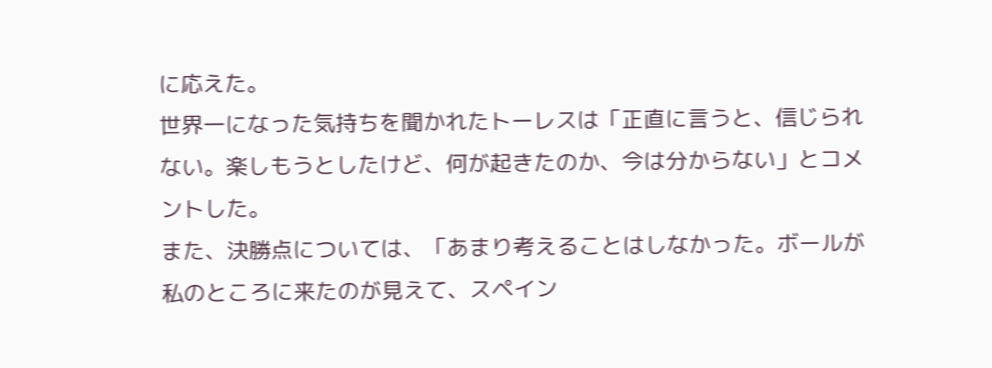に応えた。
世界一になった気持ちを聞かれたトーレスは「正直に言うと、信じられない。楽しもうとしたけど、何が起きたのか、今は分からない」とコメントした。
また、決勝点については、「あまり考えることはしなかった。ボールが私のところに来たのが見えて、スペイン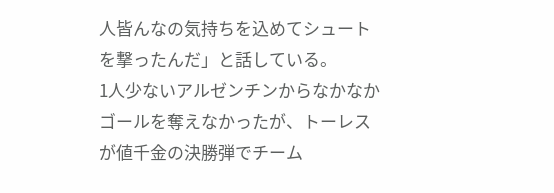人皆んなの気持ちを込めてシュートを撃ったんだ」と話している。
1人少ないアルゼンチンからなかなかゴールを奪えなかったが、トーレスが値千金の決勝弾でチーム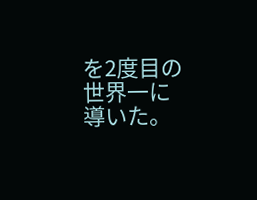を2度目の世界一に導いた。